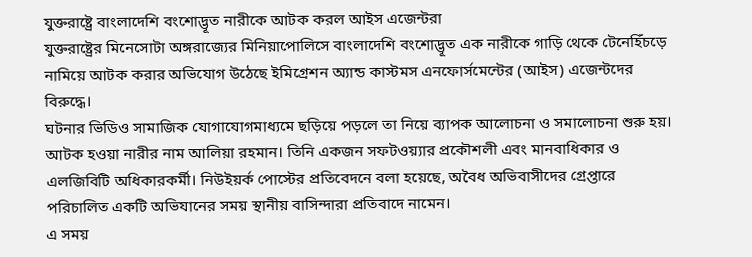যুক্তরাষ্ট্রে বাংলাদেশি বংশোদ্ভূত নারীকে আটক করল আইস এজেন্টরা
যুক্তরাষ্ট্রের মিনেসোটা অঙ্গরাজ্যের মিনিয়াপোলিসে বাংলাদেশি বংশোদ্ভূত এক নারীকে গাড়ি থেকে টেনেহিঁচড়ে নামিয়ে আটক করার অভিযোগ উঠেছে ইমিগ্রেশন অ্যান্ড কাস্টমস এনফোর্সমেন্টের (আইস) এজেন্টদের বিরুদ্ধে।
ঘটনার ভিডিও সামাজিক যোগাযোগমাধ্যমে ছড়িয়ে পড়লে তা নিয়ে ব্যাপক আলোচনা ও সমালোচনা শুরু হয়।
আটক হওয়া নারীর নাম আলিয়া রহমান। তিনি একজন সফটওয়্যার প্রকৌশলী এবং মানবাধিকার ও এলজিবিটি অধিকারকর্মী। নিউইয়র্ক পোস্টের প্রতিবেদনে বলা হয়েছে, অবৈধ অভিবাসীদের গ্রেপ্তারে পরিচালিত একটি অভিযানের সময় স্থানীয় বাসিন্দারা প্রতিবাদে নামেন।
এ সময়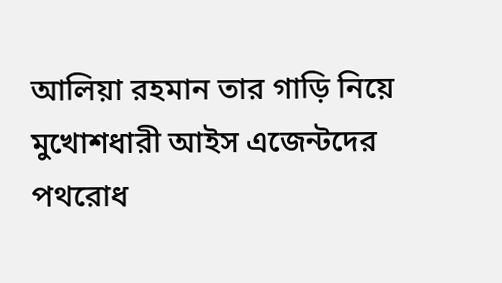আলিয়া রহমান তার গাড়ি নিয়ে মুখোশধারী আইস এজেন্টদের পথরোধ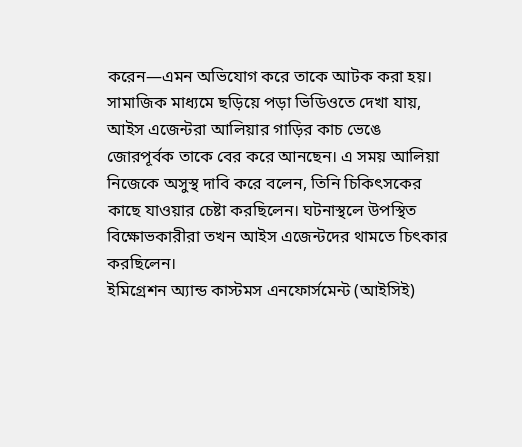করেন—এমন অভিযোগ করে তাকে আটক করা হয়।
সামাজিক মাধ্যমে ছড়িয়ে পড়া ভিডিওতে দেখা যায়, আইস এজেন্টরা আলিয়ার গাড়ির কাচ ভেঙে জোরপূর্বক তাকে বের করে আনছেন। এ সময় আলিয়া নিজেকে অসুস্থ দাবি করে বলেন, তিনি চিকিৎসকের কাছে যাওয়ার চেষ্টা করছিলেন। ঘটনাস্থলে উপস্থিত বিক্ষোভকারীরা তখন আইস এজেন্টদের থামতে চিৎকার করছিলেন।
ইমিগ্রেশন অ্যান্ড কাস্টমস এনফোর্সমেন্ট (আইসিই)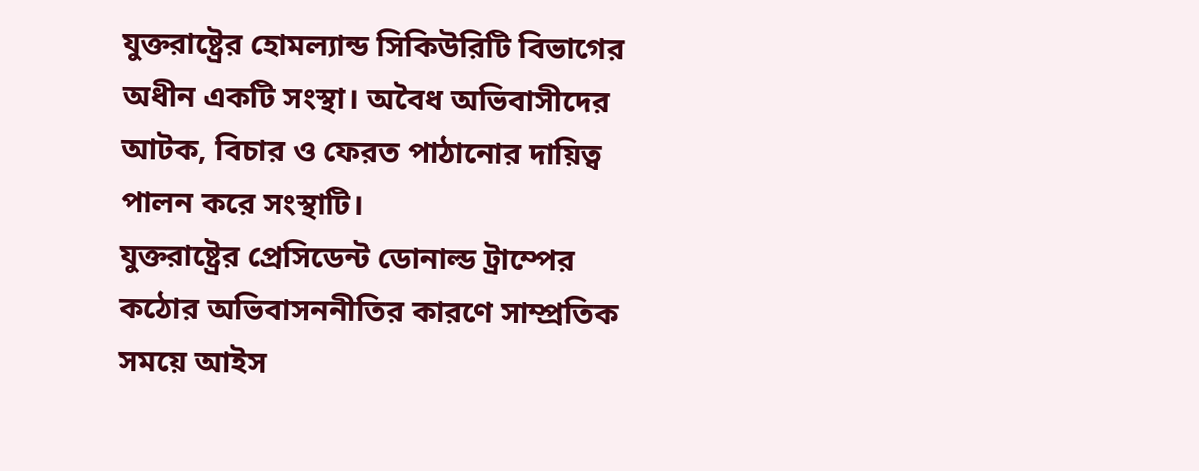যুক্তরাষ্ট্রের হোমল্যান্ড সিকিউরিটি বিভাগের অধীন একটি সংস্থা। অবৈধ অভিবাসীদের আটক, বিচার ও ফেরত পাঠানোর দায়িত্ব পালন করে সংস্থাটি।
যুক্তরাষ্ট্রের প্রেসিডেন্ট ডোনাল্ড ট্রাম্পের কঠোর অভিবাসননীতির কারণে সাম্প্রতিক সময়ে আইস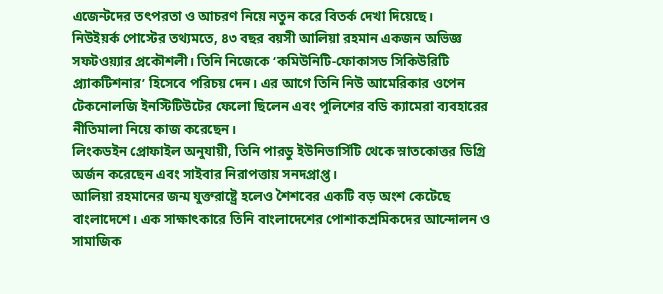এজেন্টদের তৎপরতা ও আচরণ নিয়ে নতুন করে বিতর্ক দেখা দিয়েছে।
নিউইয়র্ক পোস্টের তথ্যমতে, ৪৩ বছর বয়সী আলিয়া রহমান একজন অভিজ্ঞ সফটওয়্যার প্রকৌশলী। তিনি নিজেকে ‘কমিউনিটি-ফোকাসড সিকিউরিটি প্র্যাকটিশনার’ হিসেবে পরিচয় দেন। এর আগে তিনি নিউ আমেরিকার ওপেন টেকনোলজি ইনস্টিটিউটের ফেলো ছিলেন এবং পুলিশের বডি ক্যামেরা ব্যবহারের নীতিমালা নিয়ে কাজ করেছেন।
লিংকডইন প্রোফাইল অনুযায়ী, তিনি পারডু ইউনিভার্সিটি থেকে স্নাতকোত্তর ডিগ্রি অর্জন করেছেন এবং সাইবার নিরাপত্তায় সনদপ্রাপ্ত।
আলিয়া রহমানের জন্ম যুক্তরাষ্ট্রে হলেও শৈশবের একটি বড় অংশ কেটেছে বাংলাদেশে। এক সাক্ষাৎকারে তিনি বাংলাদেশের পোশাকশ্রমিকদের আন্দোলন ও সামাজিক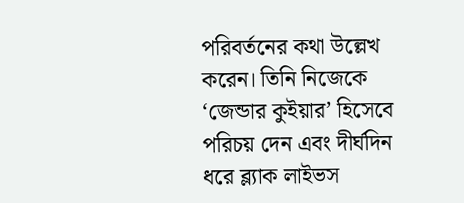পরিবর্তনের কথা উল্লেখ করেন। তিনি নিজেকে ‘জেন্ডার কুইয়ার’ হিসেবে পরিচয় দেন এবং দীর্ঘদিন ধরে ব্ল্যাক লাইভস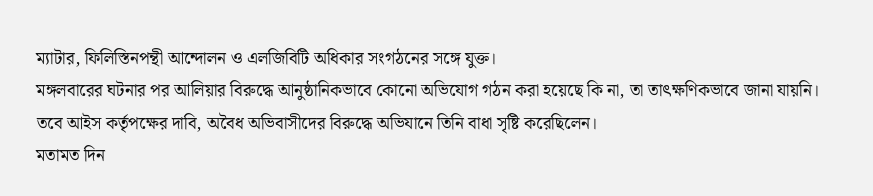ম্যাটার, ফিলিস্তিনপন্থী আন্দোলন ও এলজিবিটি অধিকার সংগঠনের সঙ্গে যুক্ত।
মঙ্গলবারের ঘটনার পর আলিয়ার বিরুদ্ধে আনুষ্ঠানিকভাবে কোনো অভিযোগ গঠন করা হয়েছে কি না, তা তাৎক্ষণিকভাবে জানা যায়নি। তবে আইস কর্তৃপক্ষের দাবি, অবৈধ অভিবাসীদের বিরুদ্ধে অভিযানে তিনি বাধা সৃষ্টি করেছিলেন।
মতামত দিন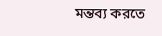মন্তব্য করতে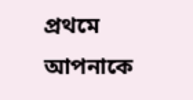প্রথমে আপনাকে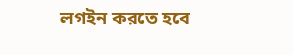লগইন করতে হবে